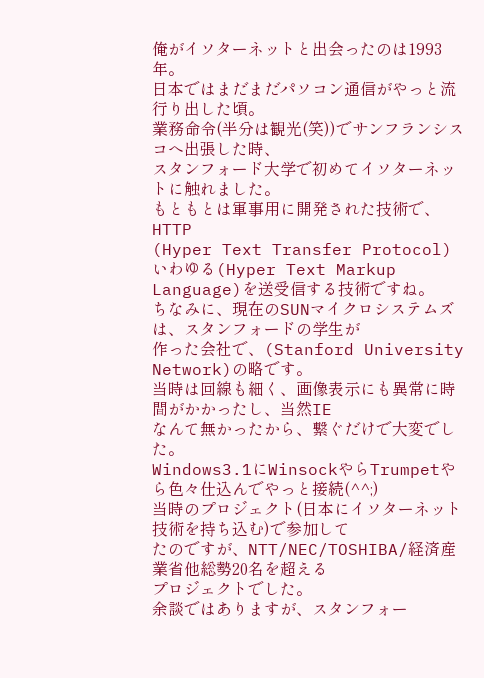俺がイソターネットと出会ったのは1993年。
日本ではまだまだパソコン通信がやっと流行り出した頃。
業務命令(半分は観光(笑))でサンフランシスコへ出張した時、
スタンフォード大学で初めてイソターネットに触れました。
もともとは軍事用に開発された技術で、HTTP
(Hyper Text Transfer Protocol)
いわゆる(Hyper Text Markup Language)を送受信する技術ですね。
ちなみに、現在のSUNマイクロシステムズは、スタンフォードの学生が
作った会社で、(Stanford University Network)の略です。
当時は回線も細く、画像表示にも異常に時間がかかったし、当然IE
なんて無かったから、繋ぐだけで大変でした。
Windows3.1にWinsockやらTrumpetやら色々仕込んでやっと接続(^^;)
当時のプロジェクト(日本にイソターネット技術を持ち込む)で参加して
たのですが、NTT/NEC/TOSHIBA/経済産業省他総勢20名を超える
プロジェクトでした。
余談ではありますが、スタンフォー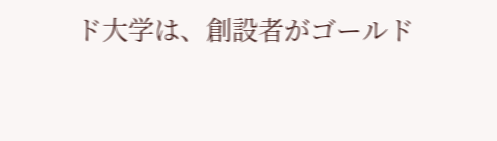ド大学は、創設者がゴールド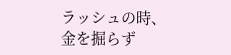ラッシュの時、
金を掘らず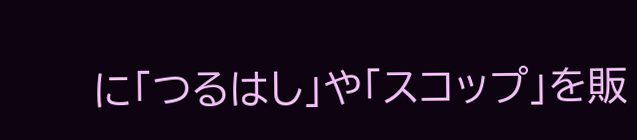に「つるはし」や「スコップ」を販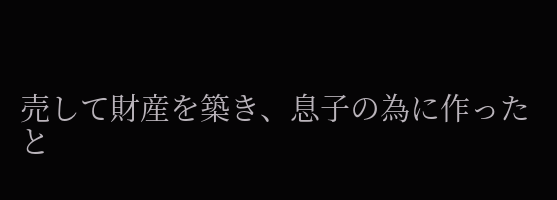売して財産を築き、息子の為に作った
と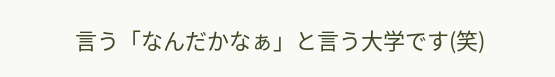言う「なんだかなぁ」と言う大学です(笑)